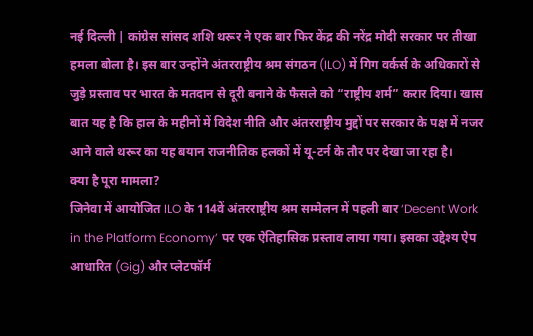नई दिल्ली | कांग्रेस सांसद शशि थरूर ने एक बार फिर केंद्र की नरेंद्र मोदी सरकार पर तीखा हमला बोला है। इस बार उन्होंने अंतरराष्ट्रीय श्रम संगठन (ILO) में गिग वर्कर्स के अधिकारों से जुड़े प्रस्ताव पर भारत के मतदान से दूरी बनाने के फैसले को “राष्ट्रीय शर्म” करार दिया। खास बात यह है कि हाल के महीनों में विदेश नीति और अंतरराष्ट्रीय मुद्दों पर सरकार के पक्ष में नजर आने वाले थरूर का यह बयान राजनीतिक हलकों में यू-टर्न के तौर पर देखा जा रहा है।
क्या है पूरा मामला?
जिनेवा में आयोजित ILO के 114वें अंतरराष्ट्रीय श्रम सम्मेलन में पहली बार ‘Decent Work in the Platform Economy’ पर एक ऐतिहासिक प्रस्ताव लाया गया। इसका उद्देश्य ऐप आधारित (Gig) और प्लेटफॉर्म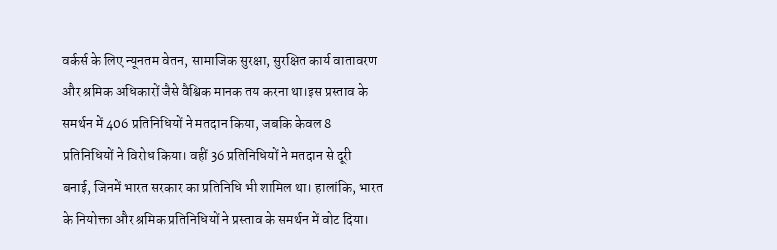वर्कर्स के लिए न्यूनतम वेतन, सामाजिक सुरक्षा, सुरक्षित कार्य वातावरण और श्रमिक अधिकारों जैसे वैश्विक मानक तय करना था।इस प्रस्ताव के समर्थन में 406 प्रतिनिधियों ने मतदान किया, जबकि केवल 8 प्रतिनिधियों ने विरोध किया। वहीं 36 प्रतिनिधियों ने मतदान से दूरी बनाई, जिनमें भारत सरकार का प्रतिनिधि भी शामिल था। हालांकि, भारत के नियोक्ता और श्रमिक प्रतिनिधियों ने प्रस्ताव के समर्थन में वोट दिया।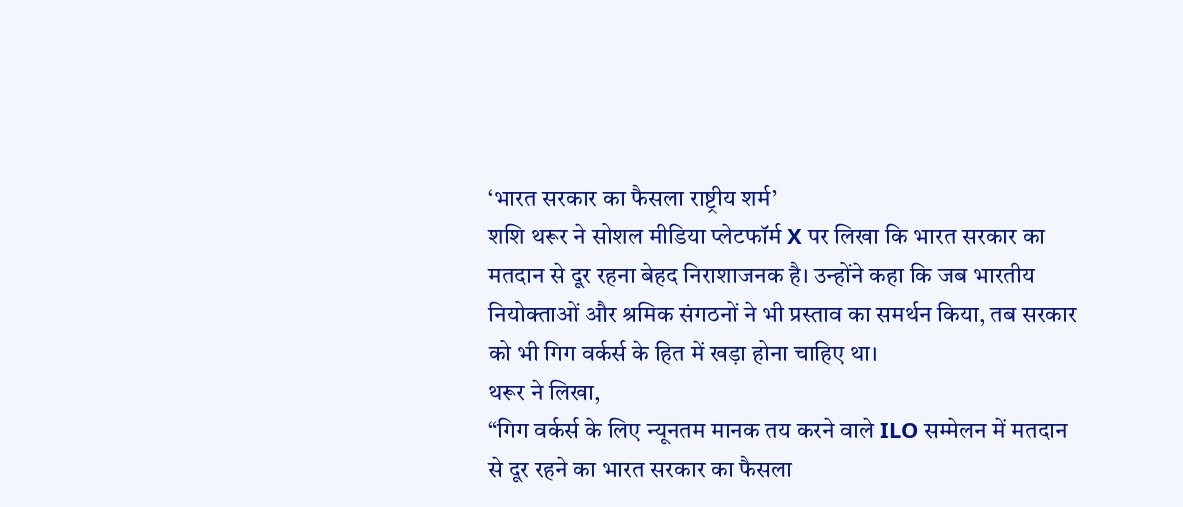‘भारत सरकार का फैसला राष्ट्रीय शर्म’
शशि थरूर ने सोशल मीडिया प्लेटफॉर्म X पर लिखा कि भारत सरकार का मतदान से दूर रहना बेहद निराशाजनक है। उन्होंने कहा कि जब भारतीय नियोक्ताओं और श्रमिक संगठनों ने भी प्रस्ताव का समर्थन किया, तब सरकार को भी गिग वर्कर्स के हित में खड़ा होना चाहिए था।
थरूर ने लिखा,
“गिग वर्कर्स के लिए न्यूनतम मानक तय करने वाले ILO सम्मेलन में मतदान से दूर रहने का भारत सरकार का फैसला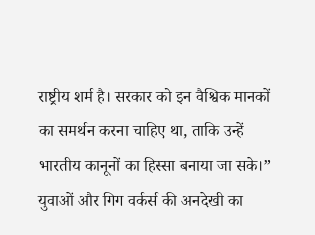राष्ट्रीय शर्म है। सरकार को इन वैश्विक मानकों का समर्थन करना चाहिए था, ताकि उन्हें भारतीय कानूनों का हिस्सा बनाया जा सके।”
युवाओं और गिग वर्कर्स की अनदेखी का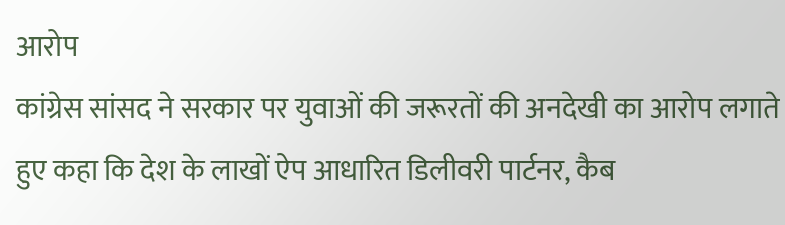आरोप
कांग्रेस सांसद ने सरकार पर युवाओं की जरूरतों की अनदेखी का आरोप लगाते हुए कहा कि देश के लाखों ऐप आधारित डिलीवरी पार्टनर, कैब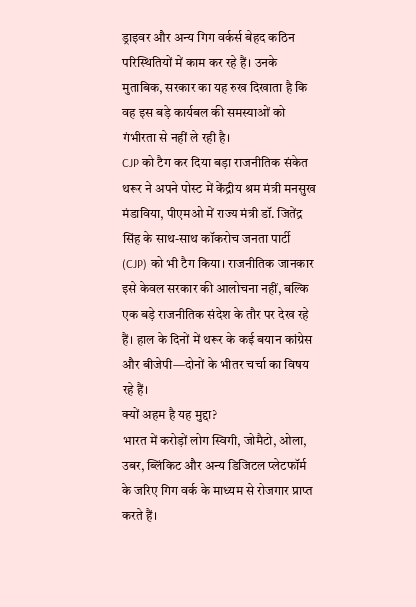ड्राइवर और अन्य गिग वर्कर्स बेहद कठिन परिस्थितियों में काम कर रहे हैं। उनके मुताबिक, सरकार का यह रुख दिखाता है कि वह इस बड़े कार्यबल की समस्याओं को गंभीरता से नहीं ले रही है।
CJP को टैग कर दिया बड़ा राजनीतिक संकेत
थरूर ने अपने पोस्ट में केंद्रीय श्रम मंत्री मनसुख मंडाविया, पीएमओ में राज्य मंत्री डॉ. जितेंद्र सिंह के साथ-साथ कॉकरोच जनता पार्टी (CJP) को भी टैग किया। राजनीतिक जानकार इसे केवल सरकार की आलोचना नहीं, बल्कि एक बड़े राजनीतिक संदेश के तौर पर देख रहे हैं। हाल के दिनों में थरूर के कई बयान कांग्रेस और बीजेपी—दोनों के भीतर चर्चा का विषय रहे हैं।
क्यों अहम है यह मुद्दा?
भारत में करोड़ों लोग स्विगी, जोमैटो, ओला, उबर, ब्लिंकिट और अन्य डिजिटल प्लेटफॉर्म के जरिए गिग वर्क के माध्यम से रोजगार प्राप्त करते हैं।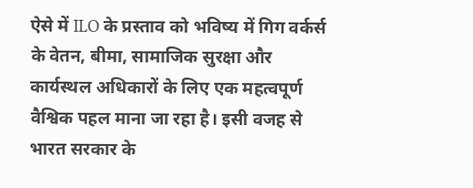ऐसे में ILO के प्रस्ताव को भविष्य में गिग वर्कर्स के वेतन, बीमा, सामाजिक सुरक्षा और कार्यस्थल अधिकारों के लिए एक महत्वपूर्ण वैश्विक पहल माना जा रहा है। इसी वजह से भारत सरकार के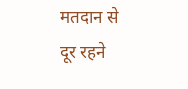मतदान से दूर रहने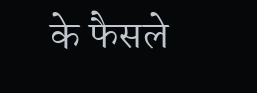के फैसले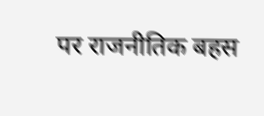पर राजनीतिक बहस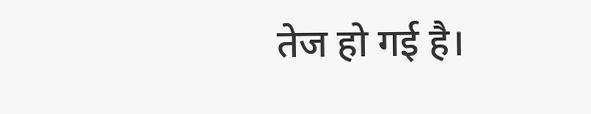तेज हो गई है।